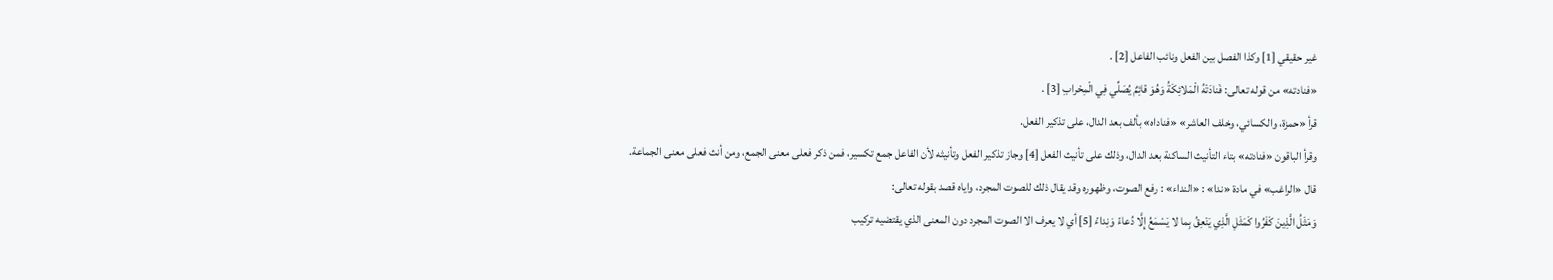غير حقيقي [1] وكذا الفصل بين الفعل ونائب الفاعل [2] .
«فنادته» من قوله تعالى: فَنادَتْهُ الْمَلائِكَةُ وَهُوَ قائِمٌ يُصَلِّي فِي الْمِحْرابِ [3] .
قرأ «حمزة، والكسائي، وخلف العاشر» «فناداه» بألف بعد الدال، على تذكير الفعل.
وقرأ الباقون «فنادته» بتاء التأنيث الساكنة بعد الدال، وذلك على تأنيث الفعل [4] وجاز تذكير الفعل وتأنيثه لأن الفاعل جمع تكسير، فمن ذكر فعلى معنى الجمع، ومن أنث فعلى معنى الجماعة.
قال «الراغب» في مادة «ندا» : «النداء» : رفع الصوت، وظهوره وقد يقال ذلك للصوت المجرد، واياه قصد بقوله تعالى:
وَمَثَلُ الَّذِينَ كَفَرُوا كَمَثَلِ الَّذِي يَنْعِقُ بِما لا يَسْمَعُ إِلَّا دُعاءً وَنِداءً [5] أي لا يعرف الا الصوت المجرد دون المعنى الذي يقتضيه تركيب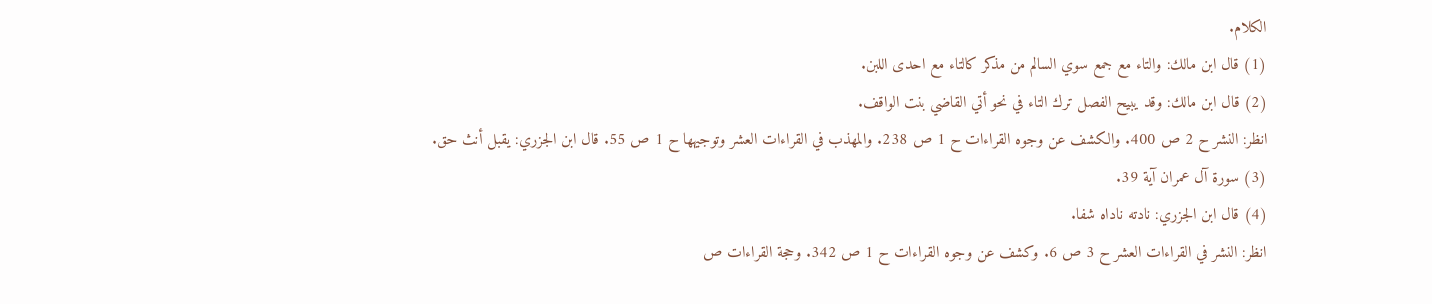الكلام.
(1) قال ابن مالك: والتاء مع جمع سوي السالم من مذكر كالتاء مع احدى اللبن.
(2) قال ابن مالك: وقد يبيح الفصل ترك التاء في نحو أتي القاضي بنت الواقف.
انظر: النشر ح 2 ص 400. والكشف عن وجوه القراءات ح 1 ص 238. والمهذب في القراءات العشر وتوجيهها ح 1 ص 55. قال ابن الجزري: يقبل أنث حق.
(3) سورة آل عمران آية 39.
(4) قال ابن الجزري: نادته ناداه شفا.
انظر: النشر في القراءات العشر ح 3 ص 6. وكشف عن وجوه القراءات ح 1 ص 342. وحجة القراءات ص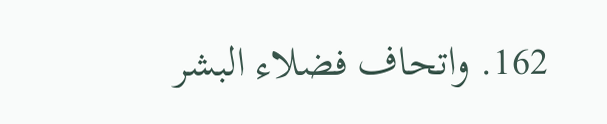162. واتحاف فضلاء البشر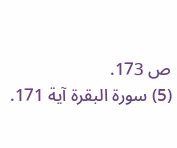ص 173.
(5) سورة البقرة آية 171.